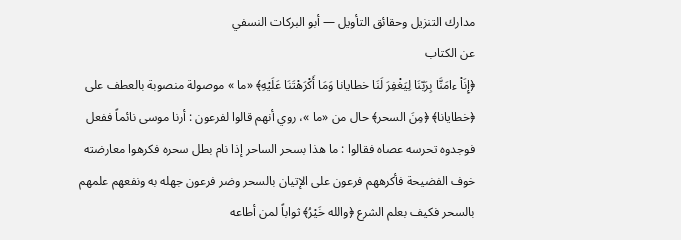مدارك التنزيل وحقائق التأويل — أبو البركات النسفي
عن الكتاب
﴿إِنَاْ ءامَنَّا بِرَبّنَا لِيَغْفِرَ لَنَا خطايانا وَمَا أَكْرَهْتَنَا عَلَيْهِ﴾ «ما » موصولة منصوبة بالعطف على ﴿خطايانا﴾ ﴿مِنَ السحر﴾ حال من «ما »، روي أنهم قالوا لفرعون : أرنا موسى نائماً ففعل فوجدوه تحرسه عصاه فقالوا : ما هذا بسحر الساحر إذا نام بطل سحره فكرهوا معارضته خوف الفضيحة فأكرههم فرعون على الإتيان بالسحر وضر فرعون جهله به ونفعهم علمهم بالسحر فكيف بعلم الشرع ﴿والله خَيْرُ﴾ ثواباً لمن أطاعه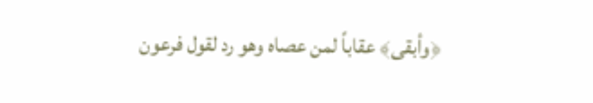﴿وأبقى﴾ عقاباً لمن عصاه وهو رد لقول فرعون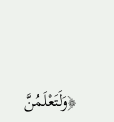﴿وَلَتَعْلَمُنَّ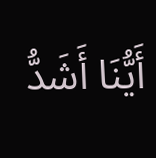أَيُّنَا أَشَدُّ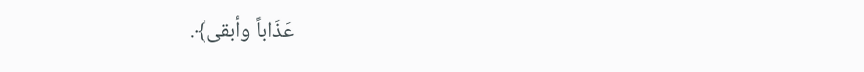عَذَاباً وأبقى﴾.